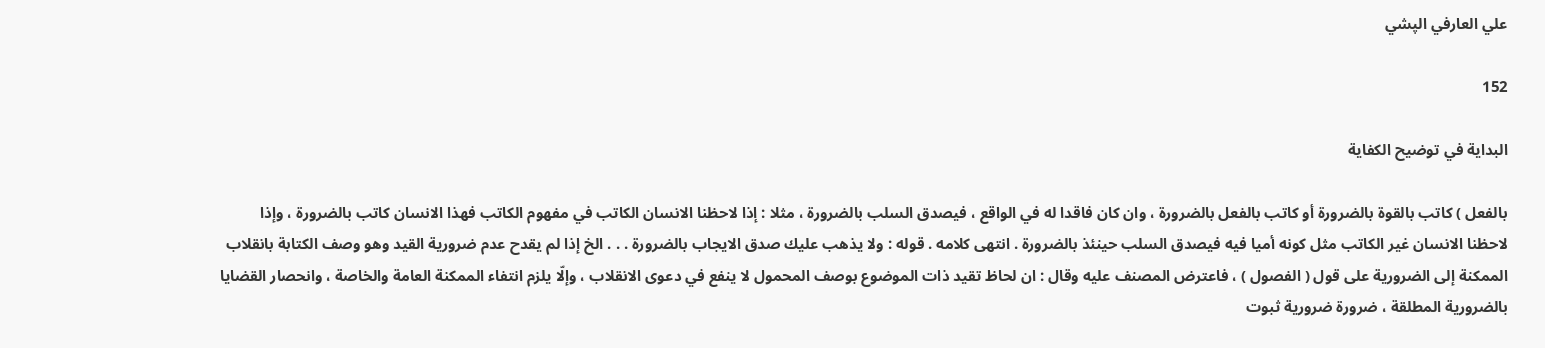علي العارفي الپشي

152

البداية في توضيح الكفاية

بالفعل ) كاتب بالقوة بالضرورة أو كاتب بالفعل بالضرورة ، وان كان فاقدا له في الواقع ، فيصدق السلب بالضرورة ، مثلا : إذا لاحظنا الانسان الكاتب في مفهوم الكاتب فهذا الانسان كاتب بالضرورة ، وإذا لاحظنا الانسان غير الكاتب مثل كونه أميا فيه فيصدق السلب حينئذ بالضرورة . انتهى كلامه . قوله : ولا يذهب عليك صدق الايجاب بالضرورة . . . الخ إذا لم يقدح عدم ضرورية القيد وهو وصف الكتابة بانقلاب الممكنة إلى الضرورية على قول ( الفصول ) ، فاعترض المصنف عليه وقال : ان لحاظ تقيد ذات الموضوع بوصف المحمول لا ينفع في دعوى الانقلاب ، وإلّا يلزم انتفاء الممكنة العامة والخاصة ، وانحصار القضايا بالضرورية المطلقة ، ضرورة ضرورية ثبوت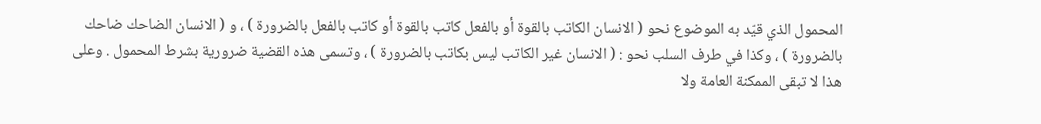المحمول الذي قيّد به الموضوع نحو ( الانسان الكاتب بالقوة أو بالفعل كاتب بالقوة أو كاتب بالفعل بالضرورة ) ، و ( الانسان الضاحك ضاحك بالضرورة ) ، وكذا في طرف السلب نحو : ( الانسان غير الكاتب ليس بكاتب بالضرورة ) ، وتسمى هذه القضية ضرورية بشرط المحمول . وعلى هذا لا تبقى الممكنة العامة ولا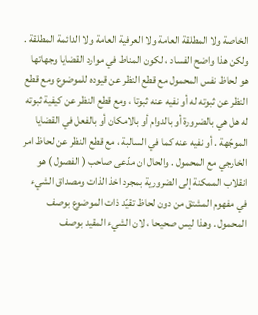الخاصة ولا المطلقة العامة ولا العرفية العامة ولا الدائمة المطلقة . ولكن هذا واضح الفساد ، لكون المناط في موارد القضايا وجهاتها هو لحاظ نفس المحمول مع قطع النظر عن قيوده للموضوع ومع قطع النظر عن ثبوته له أو نفيه عنه ثبوتا ، ومع قطع النظر عن كيفية ثبوته له هل هي بالضرورة أو بالدوام أو بالامكان أو بالفعل في القضايا الموجّهة . أو نفيه عنه كما في السالبة ، مع قطع النظر عن لحاظ امر الخارجي مع المحمول . والحال ان مدّعى صاحب ( الفصول ) هو انقلاب الممكنة إلى الضرورية بمجرد اخذ الذات ومصداق الشيء في مفهوم المشتق من دون لحاظ تقيّد ذات الموضوع بوصف المحمول . وهذا ليس صحيحا ، لان الشيء المقيد بوصف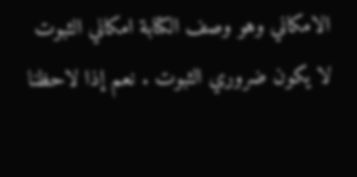الامكاني وهو وصف الكتابة امكاني الثبوت لا يكون ضروري الثبوت . نعم إذا لاحظنا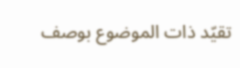تقيّد ذات الموضوع بوصف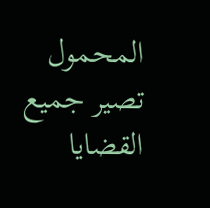المحمول تصير جميع القضايا